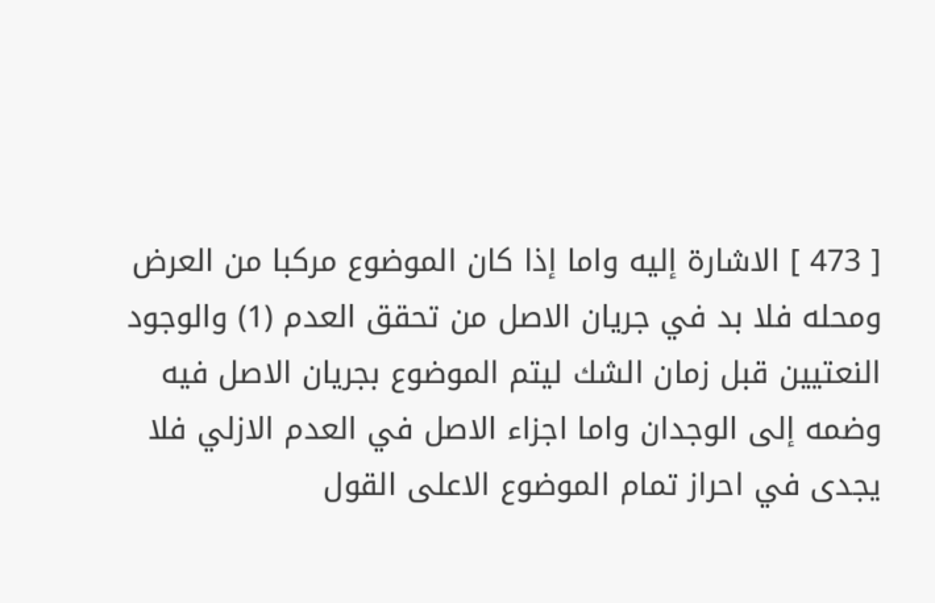[ 473 ] الاشارة إليه واما إذا كان الموضوع مركبا من العرض ومحله فلا بد في جريان الاصل من تحقق العدم (1) والوجود النعتيين قبل زمان الشك ليتم الموضوع بجريان الاصل فيه وضمه إلى الوجدان واما اجزاء الاصل في العدم الازلي فلا يجدى في احراز تمام الموضوع الاعلى القول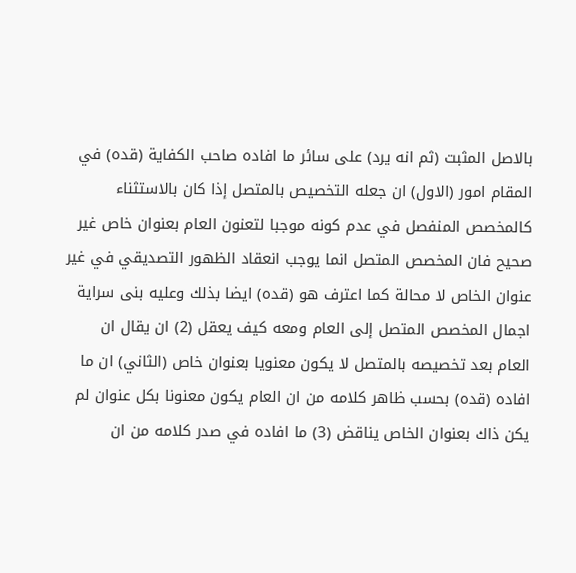بالاصل المثبت (ثم انه يرد) على سائر ما افاده صاحب الكفاية (قده) في المقام امور (الاول) ان جعله التخصيص بالمتصل إذا كان بالاستثناء كالمخصص المنفصل في عدم كونه موجبا لتعنون العام بعنوان خاص غير صحيح فان المخصص المتصل انما يوجب انعقاد الظهور التصديقي في غير عنوان الخاص لا محالة كما اعترف هو (قده) ايضا بذلك وعليه بنى سراية اجمال المخصص المتصل إلى العام ومعه كيف يعقل (2) ان يقال ان العام بعد تخصيصه بالمتصل لا يكون معنويا بعنوان خاص (الثاني) ان ما افاده (قده) بحسب ظاهر كلامه من ان العام يكون معنونا بكل عنوان لم يكن ذاك بعنوان الخاص يناقض (3) ما افاده في صدر كلامه من ان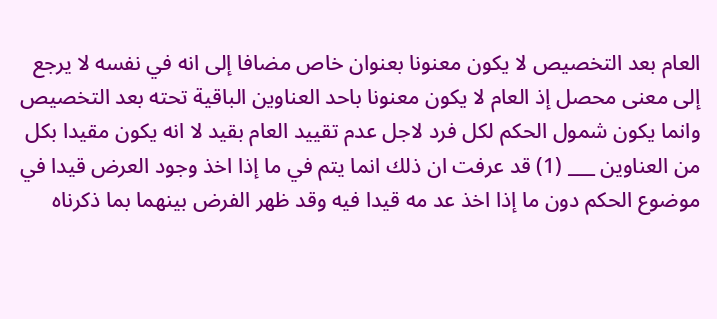العام بعد التخصيص لا يكون معنونا بعنوان خاص مضافا إلى انه في نفسه لا يرجع إلى معنى محصل إذ العام لا يكون معنونا باحد العناوين الباقية تحته بعد التخصيص وانما يكون شمول الحكم لكل فرد لاجل عدم تقييد العام بقيد لا انه يكون مقيدا بكل من العناوين ___ (1) قد عرفت ان ذلك انما يتم في ما إذا اخذ وجود العرض قيدا في موضوع الحكم دون ما إذا اخذ عد مه قيدا فيه وقد ظهر الفرض بينهما بما ذكرناه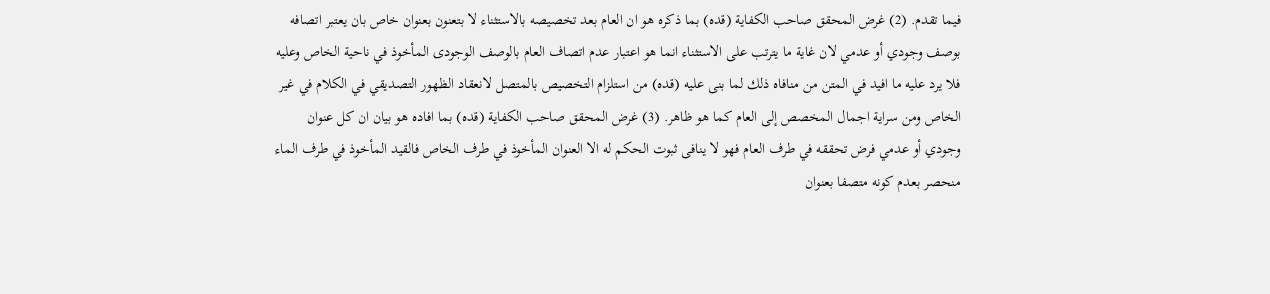فيما تقدم. (2) غرض المحقق صاحب الكفاية (قده) بما ذكره هو ان العام بعد تخصيصه بالاستثناء لا بتعنون بعنوان خاص بان يعتبر اتصافه بوصف وجودي أو عدمي لان غاية ما يترتب على الاستثناء انما هو اعتبار عدم اتصاف العام بالوصف الوجودى المأخوذ في ناحية الخاص وعليه فلا يرد عليه ما افيد في المتن من منافاه ذلك لما بنى عليه (قده) من استلزام التخصيص بالمتصل لانعقاد الظهور التصديقي في الكلام في غير الخاص ومن سراية اجمال المخصص إلى العام كما هو ظاهر. (3) غرض المحقق صاحب الكفاية (قده) بما افاده هو بيان ان كل عنوان وجودي أو عدمي فرض تحققه في طرف العام فهو لا ينافى ثبوت الحكم له الا العنوان المأخوذ في طرف الخاص فالقيد المأخوذ في طرف الماء منحصر بعدم كونه متصفا بعنوان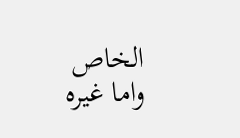الخاص واما غيره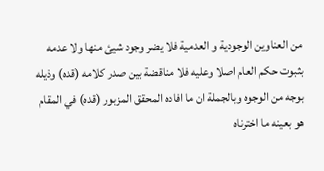من العناوين الوجودية و العدمية فلا يضر وجود شيئ منها ولا عدمه بثبوت حكم العام اصلا وعليه فلا مناقضة بين صدر كلامه (قده) وذيله بوجه من الوجوه وبالجملة ان ما افاده المحقق المزبور (قده) في المقام هو بعينه ما اخترناه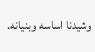وشيدنا اساسه وبنيانه.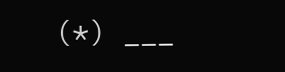(*) ___